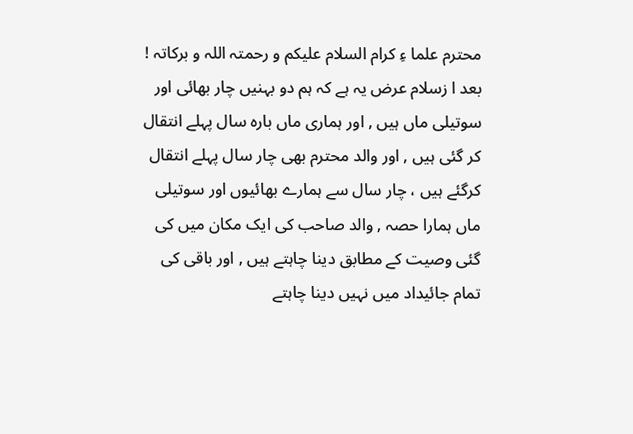محترم علما ءِ کرام السلام علیکم و رحمتہ اللہ و برکاتہ !
بعد ا زسلام عرض یہ ہے کہ ہم دو بہنیں چار بھائی اور سوتیلی ماں ہیں , اور ہماری ماں بارہ سال پہلے انتقال کر گئی ہیں , اور والد محترم بھی چار سال پہلے انتقال کرگئے ہیں ، چار سال سے ہمارے بھائیوں اور سوتیلی ماں ہمارا حصہ , والد صاحب کی ایک مکان میں کی گئی وصیت کے مطابق دینا چاہتے ہیں , اور باقی کی تمام جائیداد میں نہیں دینا چاہتے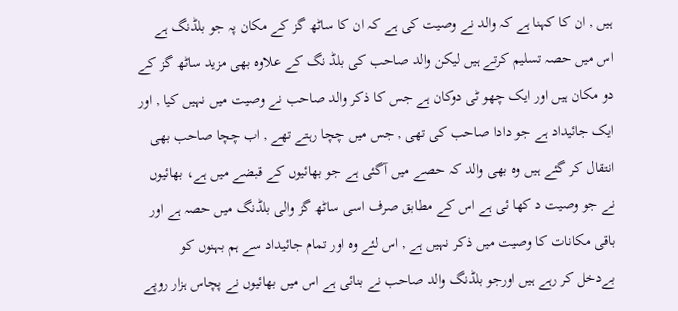ہیں , ان کا کہنا ہے کہ والد نے وصیت کی ہے کہ ان کا ساٹھ گز کے مکان پہ جو بلڈنگ ہے اس میں حصہ تسلیم کرتے ہیں لیکن والد صاحب کی بلڈ نگ کے علاوہ بھی مزید ساٹھ گز کے دو مکان ہیں اور ایک چھو ٹی دوکان ہے جس کا ذکر والد صاحب نے وصیت میں نہیں کیا , اور ایک جائیداد ہے جو دادا صاحب کی تھی , جس میں چچا رہتے تھے , اب چچا صاحب بھی انتقال کر گئے ہیں وہ بھی والد کہ حصے میں آگئی ہے جو بھائیوں کے قبضے میں ہے، بھائیوں نے جو وصیت د کھا ئی ہے اس کے مطابق صرف اسی ساٹھ گز والی بلڈنگ میں حصہ ہے اور باقی مکانات کا وصیت میں ذکر نہیں ہے , اس لئے وہ اور تمام جائیداد سے ہم بہنوں کو بےدخل کر رہے ہیں اورجو بلڈنگ والد صاحب نے بنائی ہے اس میں بھائیوں نے پچاس ہزار روپے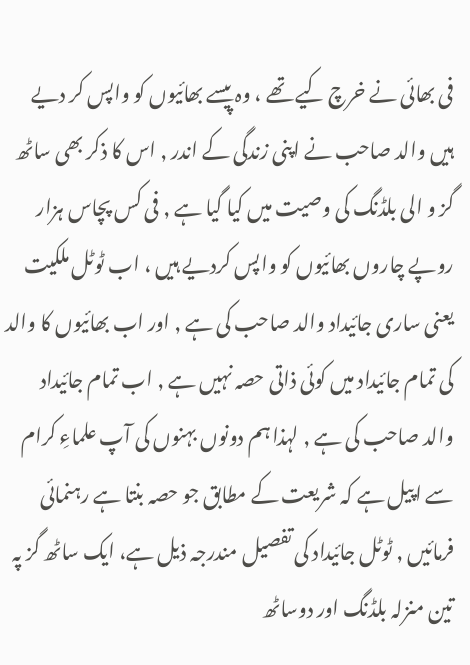فی بھائی نے خرچ کیے تھے ، وہ پیسے بھائیوں کو واپس کر دیے ہیں والد صاحب نے اپنی زندگی کے اندر , اس کا ذکر بھی ساٹھ گز و الی بلڈنگ کی وصیت میں کیا گیا ہے , فی کس پچاس ہزار روپے چاروں بھائیوں کو واپس کردیے ہیں ، اب ٹوٹل ملکیت یعنی ساری جائیداد والد صاحب کی ہے , اور اب بھائیوں کا والد کی تمام جائیداد میں کوئی ذاتی حصہ نہیں ہے , اب تمام جائیداد والد صاحب کی ہے , لہذا ہم دونوں بہنوں کی آپ علماءِ کرام سے اپیل ہے کہ شریعت کے مطابق جو حصہ بنتا ہے رہنمائی فرمائیں , ٹوٹل جائیداد کی تفصیل مندرجہ ذیل ہے، ایک ساٹھ گز پہ تین منزلہ بلڈنگ اور دوساٹھ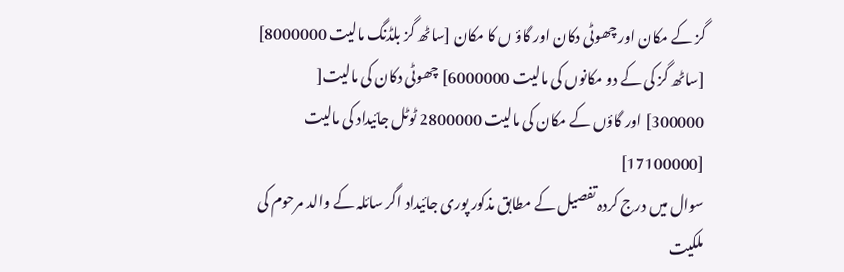گز کے مکان اور چھوٹی دکان اور گاؤ ں کا مکان [ساٹھ گز بلڈنگ مالیت 8000000] [ساٹھ گز کی کے دو مکانوں کی مالیت 6000000] چھوٹی دکان کی مالیت[ 300000] اور گاؤں کے مکان کی مالیت 2800000 ٹوٹل جائیداد کی مالیت [17100000]
سوال میں درج کردہ تفصیل کے مطابق مذکور پوری جائیداد اگر سائلہ کے والد مرحوم کی ملکیت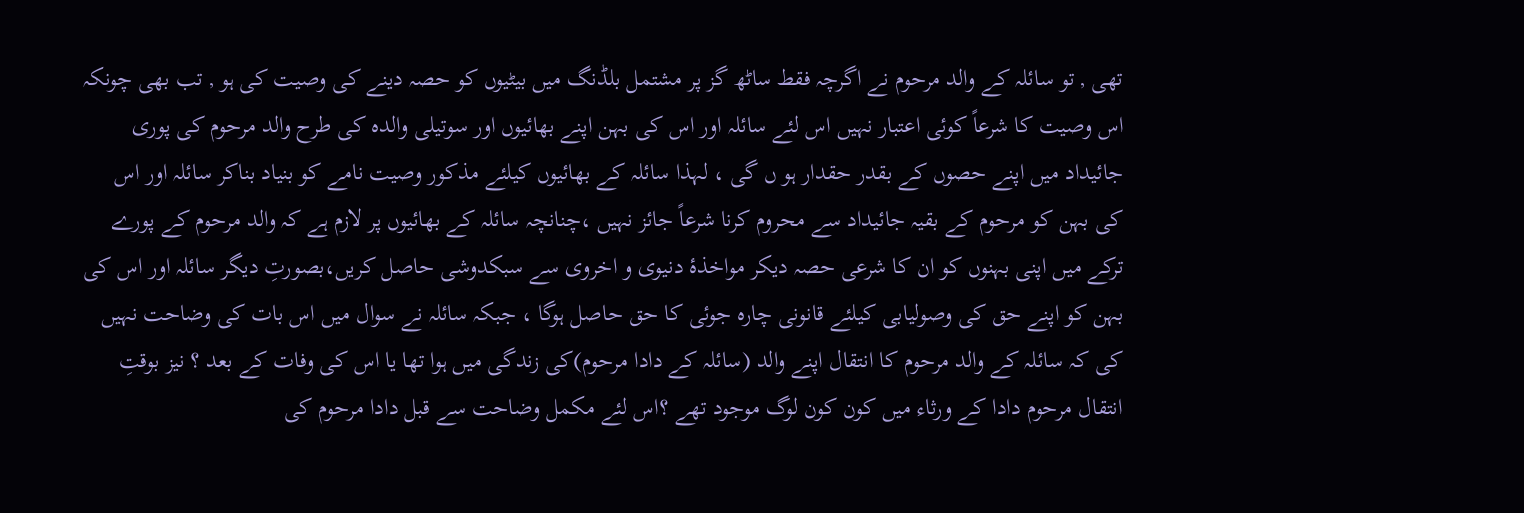تھی , تو سائلہ کے والد مرحوم نے اگرچہ فقط ساٹھ گز پر مشتمل بلڈنگ میں بیٹیوں کو حصہ دینے کی وصیت کی ہو , تب بھی چونکہ اس وصیت کا شرعاً کوئی اعتبار نہیں اس لئے سائلہ اور اس کی بہن اپنے بھائیوں اور سوتیلی والدہ کی طرح والد مرحوم کی پوری جائیداد میں اپنے حصوں کے بقدر حقدار ہو ں گی ، لہذا سائلہ کے بھائیوں کیلئے مذکور وصیت نامے کو بنیاد بناکر سائلہ اور اس کی بہن کو مرحوم کے بقیہ جائیداد سے محروم کرنا شرعاً جائز نہیں ،چنانچہ سائلہ کے بھائیوں پر لازم ہے کہ والد مرحوم کے پورے ترکے میں اپنی بہنوں کو ان کا شرعی حصہ دیکر مواخذۂ دنیوی و اخروی سے سبکدوشی حاصل کریں،بصورتِ دیگر سائلہ اور اس کی بہن کو اپنے حق کی وصولیابی کیلئے قانونی چارہ جوئی کا حق حاصل ہوگا ، جبکہ سائلہ نے سوال میں اس بات کی وضاحت نہیں کی کہ سائلہ کے والد مرحوم کا انتقال اپنے والد (سائلہ کے دادا مرحوم)کی زندگی میں ہوا تھا یا اس کی وفات کے بعد ؟ نیز بوقتِ انتقال مرحوم دادا کے ورثاء میں کون کون لوگ موجود تھے ؟اس لئے مکمل وضاحت سے قبل دادا مرحوم کی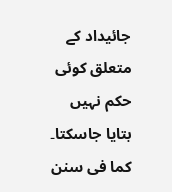جائیداد کے متعلق کوئی حکم نہیں بتایا جاسکتا۔
کما فی سنن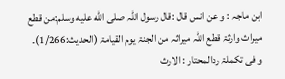ابن ماجہ : و عن انس قال :قال رسول اللہ صلى الله عليه وسلم:من قطع میراث وارثۃ قطع اللہ میراثہ من الجنۃ یوم القیامۃ (الحدیث:1/266)۔
و فی تکملۃ ردالمحتار : الارث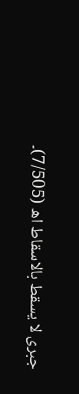جبری لا یسقط بالاسقاط اھ (7/505)۔